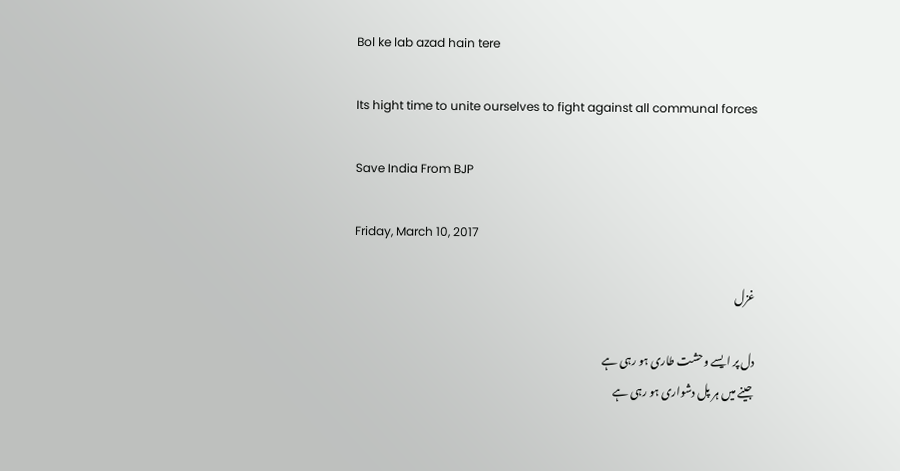Bol ke lab azad hain tere

Its hight time to unite ourselves to fight against all communal forces

Save India From BJP

Friday, March 10, 2017

غزل

دل پر ایسے وحشت طاری ہو رہی ہے
جینے میں ہر پل دشواری ہو رہی ہے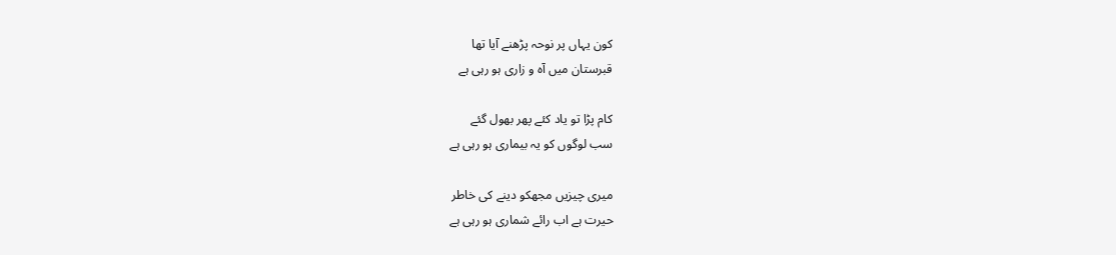کون یہاں پر نوحہ پڑھنے آیا تھا
قبرستان میں آہ و زاری ہو رہی ہے

کام پڑا تو یاد کئے پھر بھول گئے
سب لوگوں کو یہ بیماری ہو رہی ہے

میری چیزیں مجھکو دینے کی خاطر
حیرت ہے اب رائے شماری ہو رہی ہے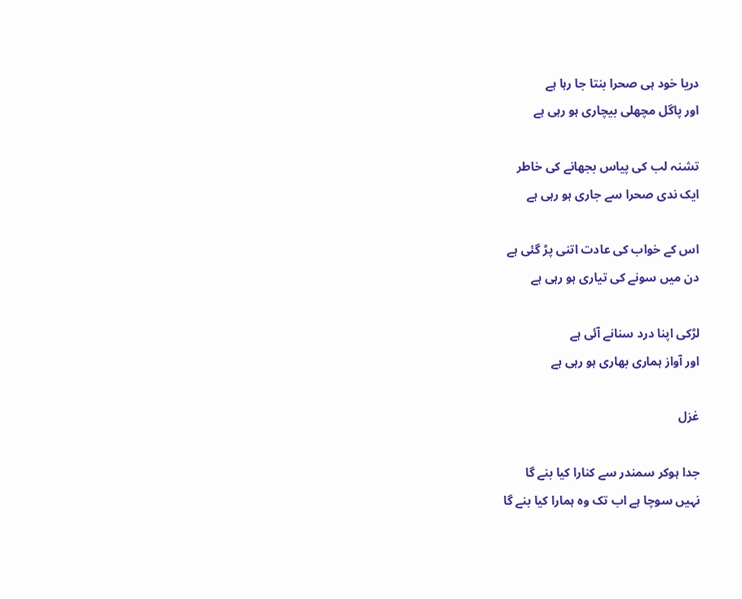دریا خود ہی صحرا بنتا جا رہا ہے
اور پاگل مچھلی بیچاری ہو رہی ہے

تشنہ لب کی پیاس بجھانے کی خاطر
ایک ندی صحرا سے جاری ہو رہی ہے

اس کے خواب کی عادت اتنی پڑ گئی ہے
دن میں سونے کی تیاری ہو رہی ہے

لڑکی اپنا درد سنانے آئی ہے
اور آواز ہماری بھاری ہو رہی ہے

غزل

جدا ہوکر سمندر سے کنارا کیا بنے گا
نہیں سوچا ہے اب تک وہ ہمارا کیا بنے گا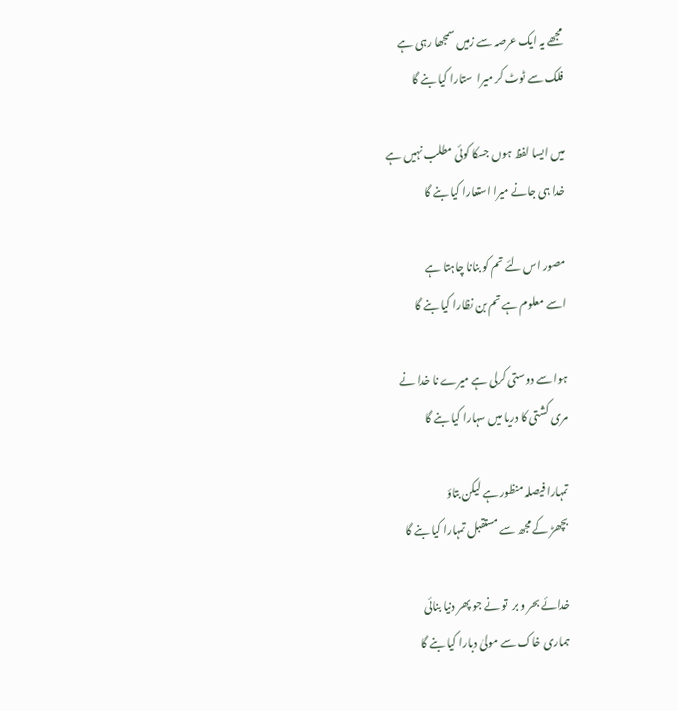مجھے یہ ایک عرصہ سے زمیں سمجھا رہی ہے
فلک سے ٹوٹ کر میرا  ستارا کیا بنے گا

میں ایسا لفظ ہوں جسکا کوئی مطلب نہیں ہے
خدا ہی جانے میرا استعارا کیا بنے گا

مصور اس لئے تم کو بنانا چاہتا ہے
اسے معلوم ہے تم بن نظارا کیا بنے گا

ہوا سے دوستی کرلی ہے میرے نا خدا نے
مری کشتی کا دریا میں سہارا کیا بنے گا

تمہارا فیصلہ منظور ہے لیکن بتاؤ
بچھڑ کے مجھ سے مستقبل تمہارا کیا بنے گا

خدائے بحر و بر  تو نے جو پھر دنیا بنائی
ہماری خاک سے مولیٰ دبارا کیا بنے گا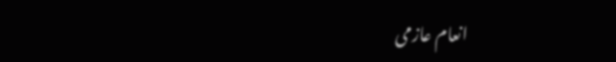انعام عازمی